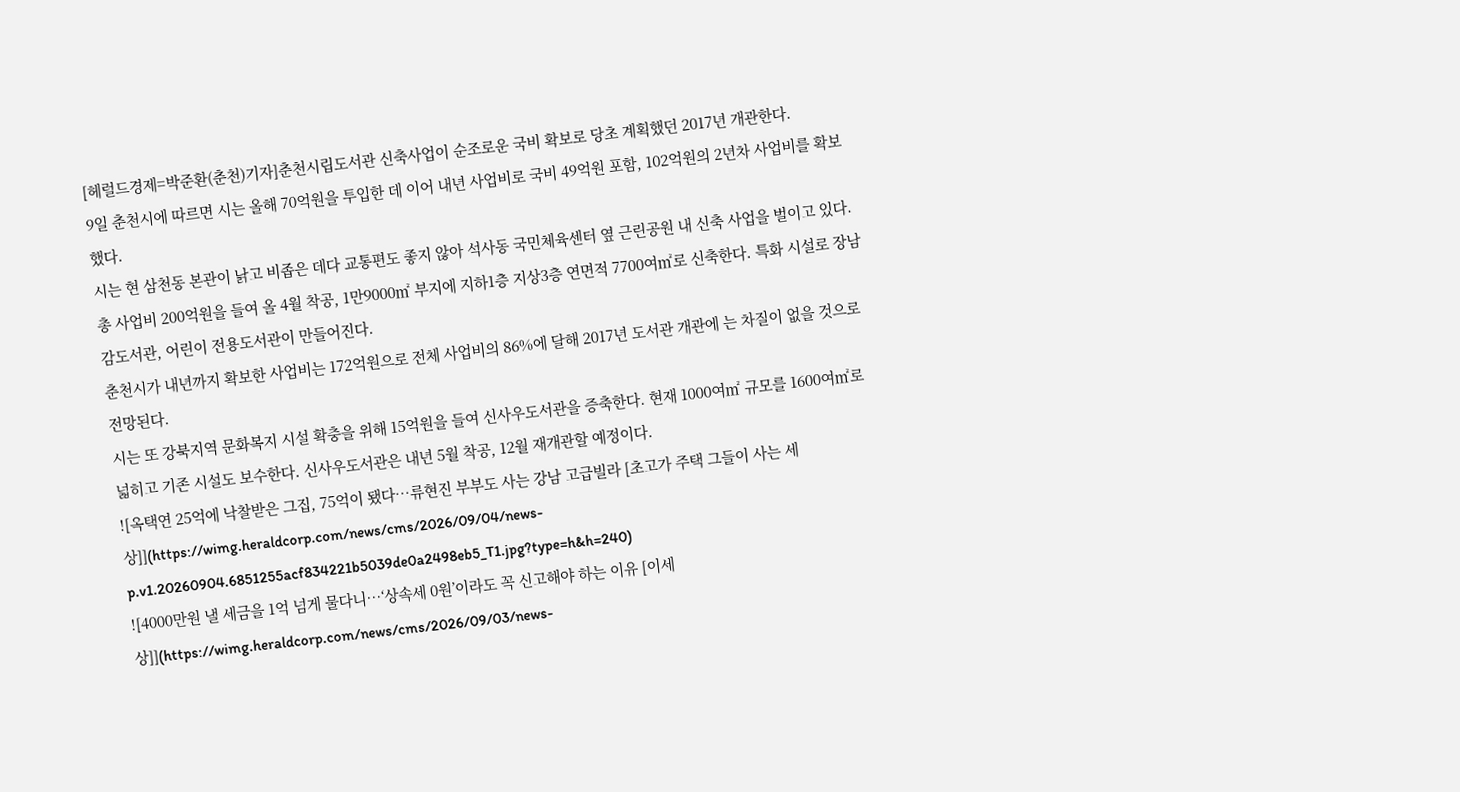[헤럴드경제=박준환(춘천)기자]춘천시립도서관 신축사업이 순조로운 국비 확보로 당초 계획했던 2017년 개관한다.
9일 춘천시에 따르면 시는 올해 70억원을 투입한 데 이어 내년 사업비로 국비 49억원 포함, 102억원의 2년차 사업비를 확보했다.
시는 현 삼천동 본관이 낡고 비좁은 데다 교통편도 좋지 않아 석사동 국민체육센터 옆 근린공원 내 신축 사업을 벌이고 있다.
총 사업비 200억원을 들여 올 4월 착공, 1만9000㎡ 부지에 지하1층 지상3층 연면적 7700여㎡로 신축한다. 특화 시설로 장남감도서관, 어린이 전용도서관이 만들어진다.
춘천시가 내년까지 확보한 사업비는 172억원으로 전체 사업비의 86%에 달해 2017년 도서관 개관에 는 차질이 없을 것으로 전망된다.
시는 또 강북지역 문화복지 시설 확충을 위해 15억원을 들여 신사우도서관을 증축한다. 현재 1000여㎡ 규모를 1600여㎡로 넓히고 기존 시설도 보수한다. 신사우도서관은 내년 5월 착공, 12월 재개관할 예정이다.
![옥택연 25억에 낙찰받은 그집, 75억이 됐다…류현진 부부도 사는 강남 고급빌라 [초고가 주택 그들이 사는 세상]](https://wimg.heraldcorp.com/news/cms/2026/09/04/news-p.v1.20260904.6851255acf834221b5039de0a2498eb5_T1.jpg?type=h&h=240)
![4000만원 낼 세금을 1억 넘게 물다니…‘상속세 0원’이라도 꼭 신고해야 하는 이유 [이세상]](https://wimg.heraldcorp.com/news/cms/2026/09/03/news-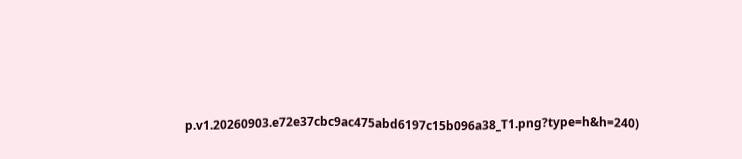p.v1.20260903.e72e37cbc9ac475abd6197c15b096a38_T1.png?type=h&h=240)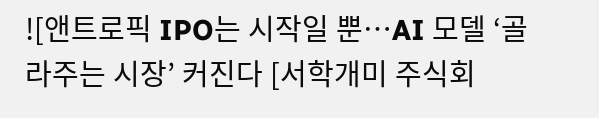![앤트로픽 IPO는 시작일 뿐…AI 모델 ‘골라주는 시장’ 커진다 [서학개미 주식회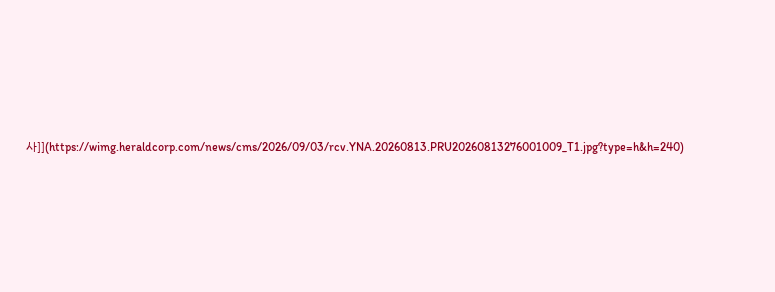사]](https://wimg.heraldcorp.com/news/cms/2026/09/03/rcv.YNA.20260813.PRU20260813276001009_T1.jpg?type=h&h=240)